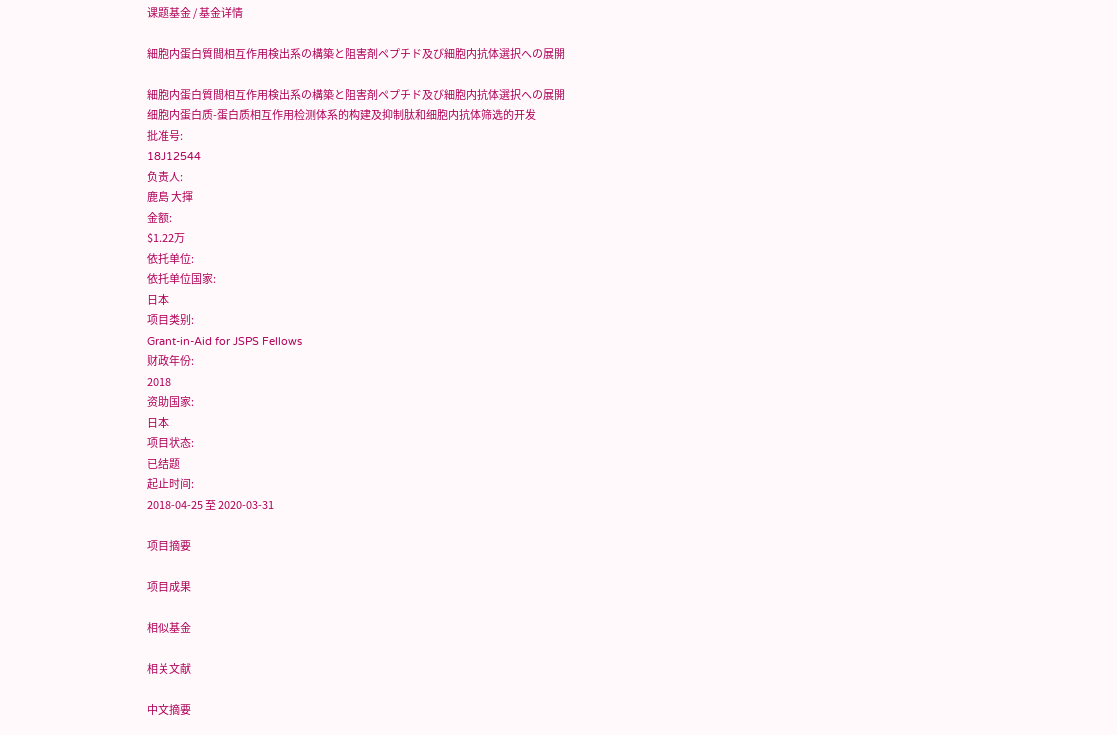课题基金 / 基金详情

細胞内蛋白質間相互作用検出系の構築と阻害剤ペプチド及び細胞内抗体選択への展開

細胞内蛋白質間相互作用検出系の構築と阻害剤ペプチド及び細胞内抗体選択への展開
细胞内蛋白质-蛋白质相互作用检测体系的构建及抑制肽和细胞内抗体筛选的开发
批准号:
18J12544
负责人:
鹿島 大揮
金额:
$1.22万
依托单位:
依托单位国家:
日本
项目类别:
Grant-in-Aid for JSPS Fellows
财政年份:
2018
资助国家:
日本
项目状态:
已结题
起止时间:
2018-04-25 至 2020-03-31

项目摘要

项目成果

相似基金

相关文献

中文摘要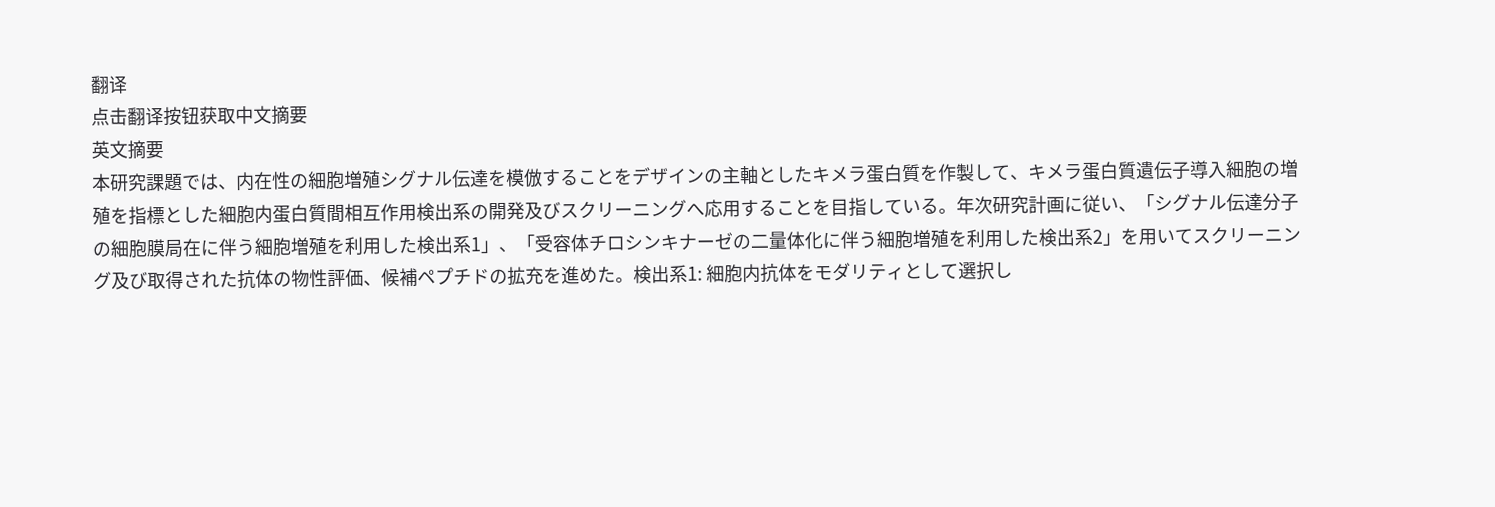翻译
点击翻译按钮获取中文摘要
英文摘要
本研究課題では、内在性の細胞増殖シグナル伝達を模倣することをデザインの主軸としたキメラ蛋白質を作製して、キメラ蛋白質遺伝子導入細胞の増殖を指標とした細胞内蛋白質間相互作用検出系の開発及びスクリーニングへ応用することを目指している。年次研究計画に従い、「シグナル伝達分子の細胞膜局在に伴う細胞増殖を利用した検出系1」、「受容体チロシンキナーゼの二量体化に伴う細胞増殖を利用した検出系2」を用いてスクリーニング及び取得された抗体の物性評価、候補ペプチドの拡充を進めた。検出系1: 細胞内抗体をモダリティとして選択し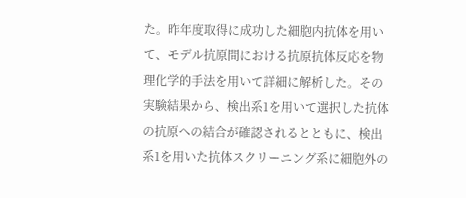た。昨年度取得に成功した細胞内抗体を用いて、モデル抗原間における抗原抗体反応を物理化学的手法を用いて詳細に解析した。その実験結果から、検出系1を用いて選択した抗体の抗原への結合が確認されるとともに、検出系1を用いた抗体スクリーニング系に細胞外の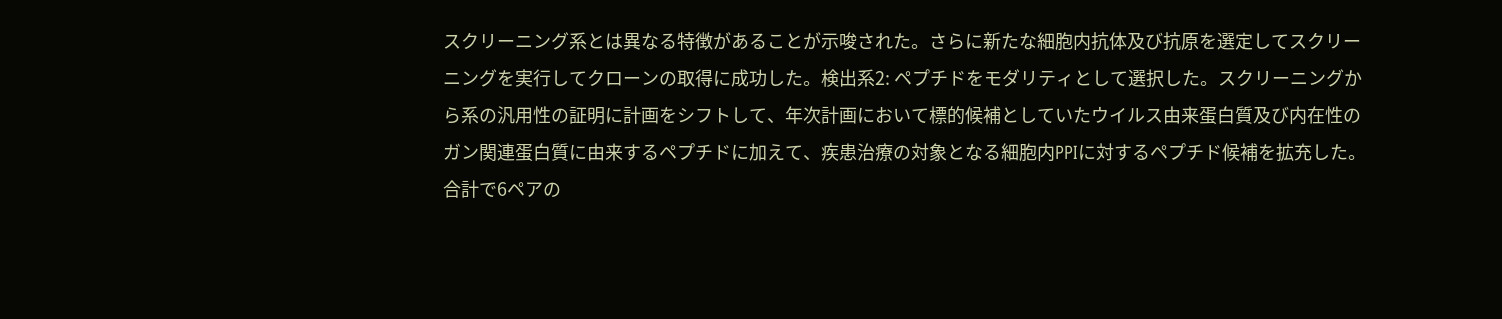スクリーニング系とは異なる特徴があることが示唆された。さらに新たな細胞内抗体及び抗原を選定してスクリーニングを実行してクローンの取得に成功した。検出系2: ペプチドをモダリティとして選択した。スクリーニングから系の汎用性の証明に計画をシフトして、年次計画において標的候補としていたウイルス由来蛋白質及び内在性のガン関連蛋白質に由来するペプチドに加えて、疾患治療の対象となる細胞内PPIに対するペプチド候補を拡充した。合計で6ペアの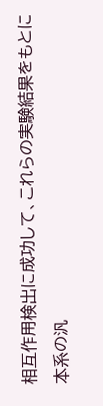相互作用検出に成功して、これらの実験結果をもとに本系の汎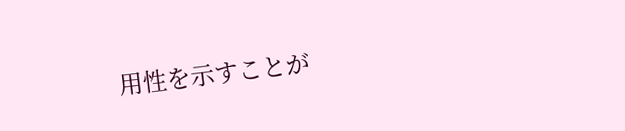用性を示すことが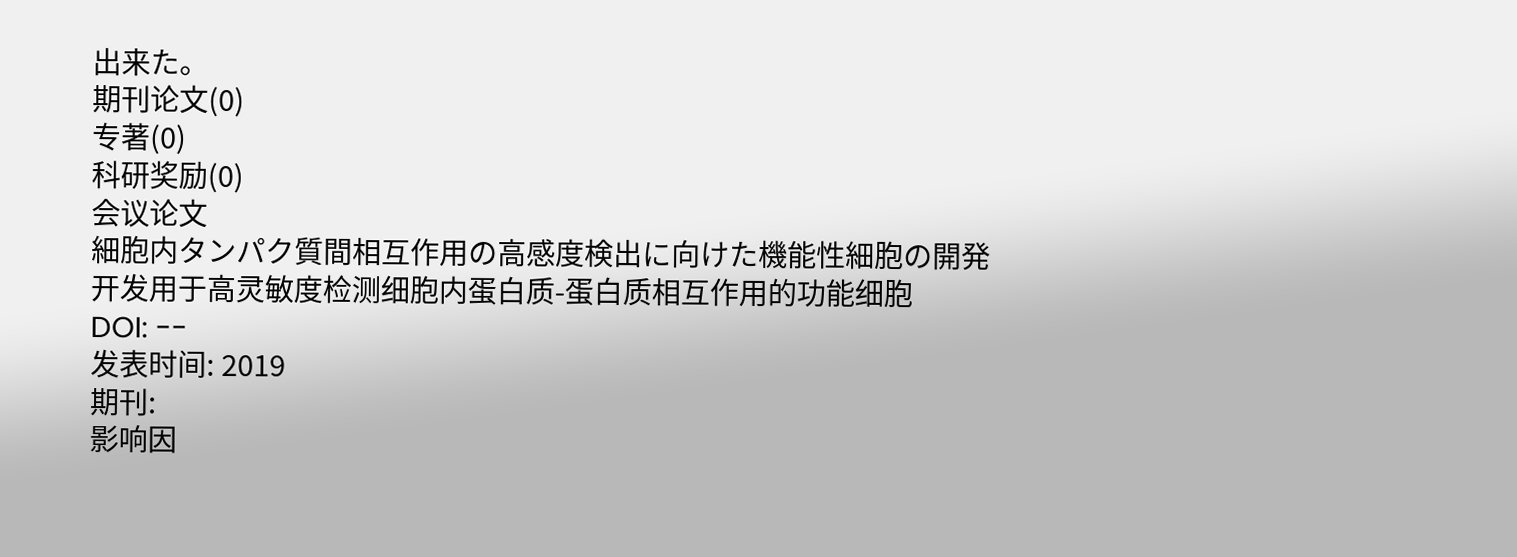出来た。
期刊论文(0)
专著(0)
科研奖励(0)
会议论文
細胞内タンパク質間相互作用の高感度検出に向けた機能性細胞の開発
开发用于高灵敏度检测细胞内蛋白质-蛋白质相互作用的功能细胞
DOI: --
发表时间: 2019
期刊:
影响因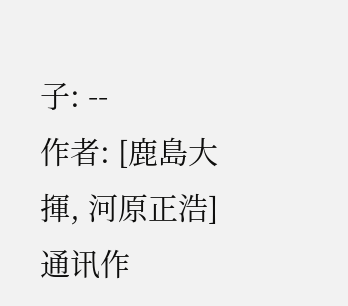子: --
作者: [鹿島大揮, 河原正浩]
通讯作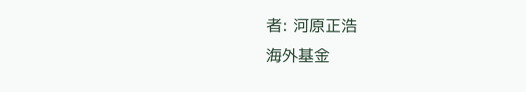者: 河原正浩
海外基金